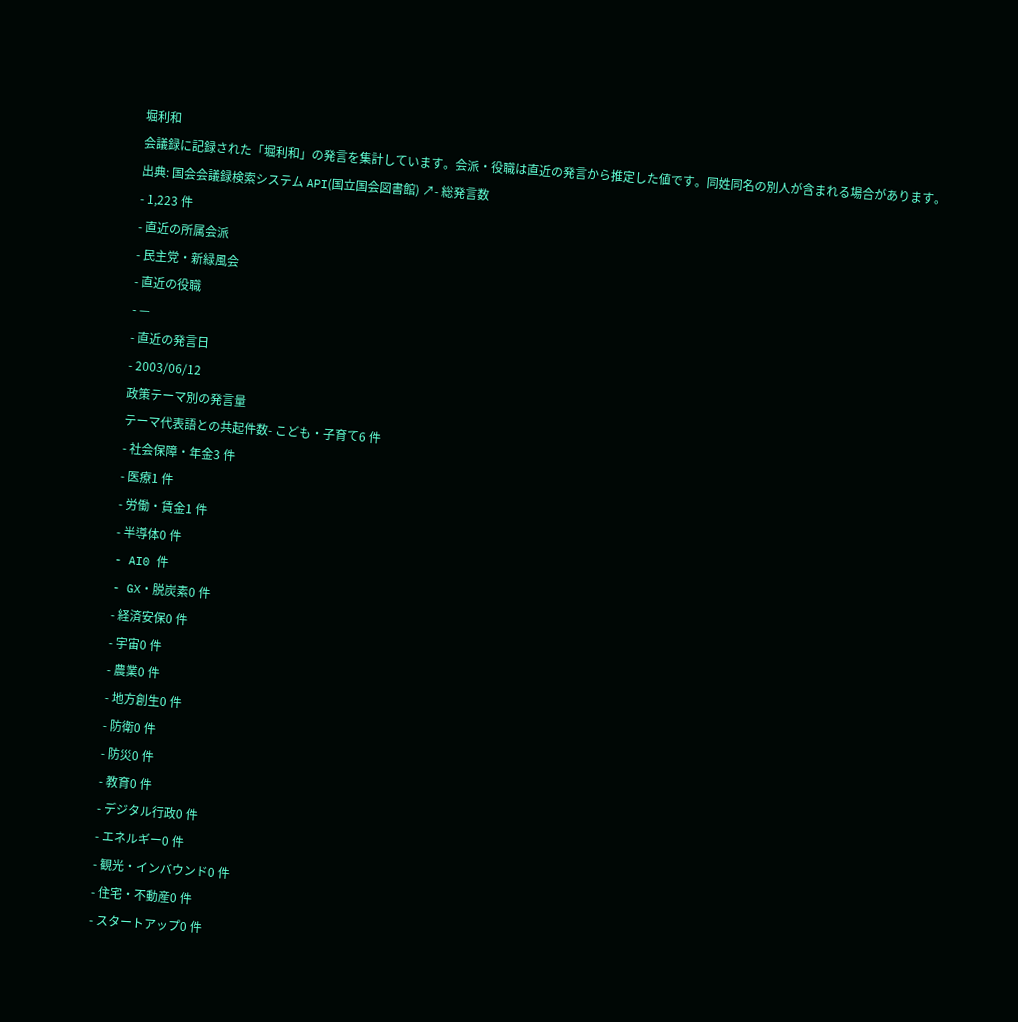堀利和
会議録に記録された「堀利和」の発言を集計しています。会派・役職は直近の発言から推定した値です。同姓同名の別人が含まれる場合があります。
出典: 国会会議録検索システム API(国立国会図書館) ↗- 総発言数
- 1,223 件
- 直近の所属会派
- 民主党・新緑風会
- 直近の役職
- —
- 直近の発言日
- 2003/06/12
政策テーマ別の発言量
テーマ代表語との共起件数- こども・子育て6 件
- 社会保障・年金3 件
- 医療1 件
- 労働・賃金1 件
- 半導体0 件
- AI0 件
- GX・脱炭素0 件
- 経済安保0 件
- 宇宙0 件
- 農業0 件
- 地方創生0 件
- 防衛0 件
- 防災0 件
- 教育0 件
- デジタル行政0 件
- エネルギー0 件
- 観光・インバウンド0 件
- 住宅・不動産0 件
- スタートアップ0 件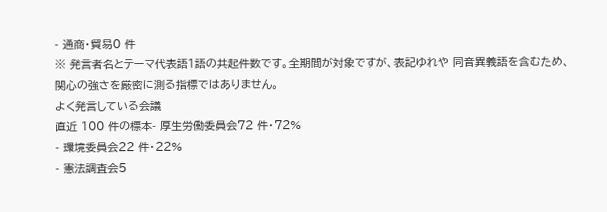- 通商・貿易0 件
※ 発言者名とテーマ代表語1語の共起件数です。全期間が対象ですが、表記ゆれや 同音異義語を含むため、関心の強さを厳密に測る指標ではありません。
よく発言している会議
直近 100 件の標本- 厚生労働委員会72 件・72%
- 環境委員会22 件・22%
- 憲法調査会5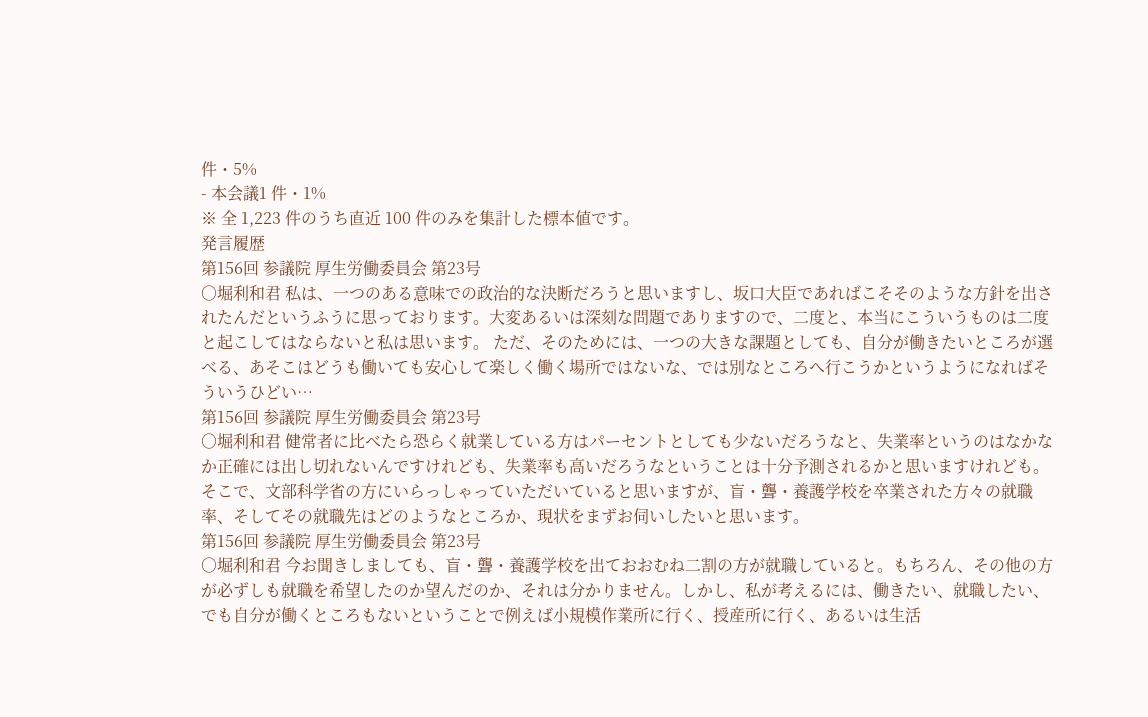件・5%
- 本会議1 件・1%
※ 全 1,223 件のうち直近 100 件のみを集計した標本値です。
発言履歴
第156回 参議院 厚生労働委員会 第23号
○堀利和君 私は、一つのある意味での政治的な決断だろうと思いますし、坂口大臣であればこそそのような方針を出されたんだというふうに思っております。大変あるいは深刻な問題でありますので、二度と、本当にこういうものは二度と起こしてはならないと私は思います。 ただ、そのためには、一つの大きな課題としても、自分が働きたいところが選べる、あそこはどうも働いても安心して楽しく働く場所ではないな、では別なところへ行こうかというようになればそういうひどい…
第156回 参議院 厚生労働委員会 第23号
○堀利和君 健常者に比べたら恐らく就業している方はパーセントとしても少ないだろうなと、失業率というのはなかなか正確には出し切れないんですけれども、失業率も高いだろうなということは十分予測されるかと思いますけれども。 そこで、文部科学省の方にいらっしゃっていただいていると思いますが、盲・聾・養護学校を卒業された方々の就職率、そしてその就職先はどのようなところか、現状をまずお伺いしたいと思います。
第156回 参議院 厚生労働委員会 第23号
○堀利和君 今お聞きしましても、盲・聾・養護学校を出ておおむね二割の方が就職していると。もちろん、その他の方が必ずしも就職を希望したのか望んだのか、それは分かりません。しかし、私が考えるには、働きたい、就職したい、でも自分が働くところもないということで例えば小規模作業所に行く、授産所に行く、あるいは生活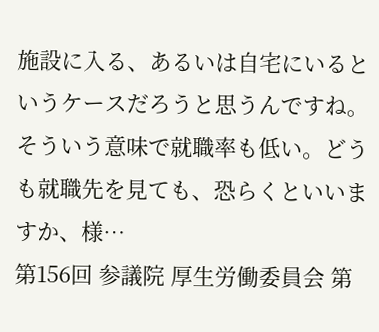施設に入る、あるいは自宅にいるというケースだろうと思うんですね。そういう意味で就職率も低い。どうも就職先を見ても、恐らくといいますか、様…
第156回 参議院 厚生労働委員会 第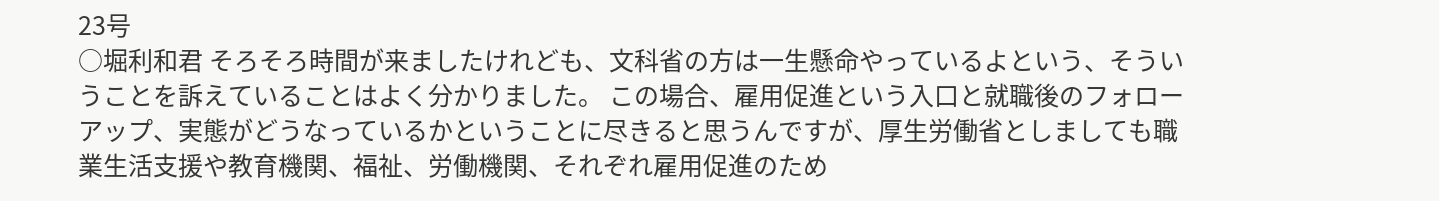23号
○堀利和君 そろそろ時間が来ましたけれども、文科省の方は一生懸命やっているよという、そういうことを訴えていることはよく分かりました。 この場合、雇用促進という入口と就職後のフォローアップ、実態がどうなっているかということに尽きると思うんですが、厚生労働省としましても職業生活支援や教育機関、福祉、労働機関、それぞれ雇用促進のため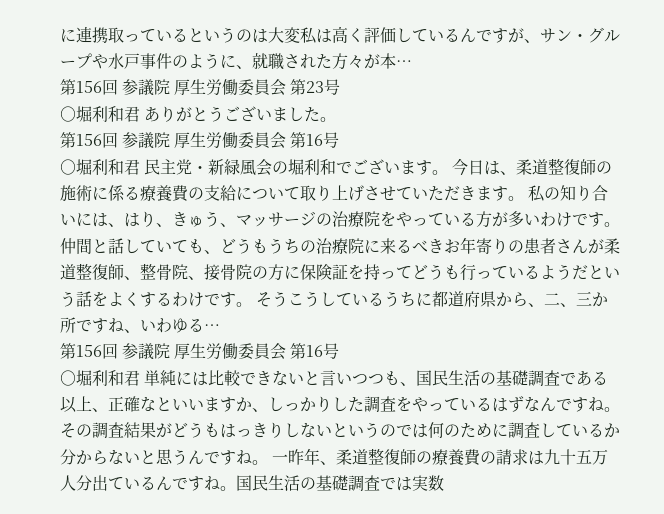に連携取っているというのは大変私は高く評価しているんですが、サン・グループや水戸事件のように、就職された方々が本…
第156回 参議院 厚生労働委員会 第23号
○堀利和君 ありがとうございました。
第156回 参議院 厚生労働委員会 第16号
○堀利和君 民主党・新緑風会の堀利和でございます。 今日は、柔道整復師の施術に係る療養費の支給について取り上げさせていただきます。 私の知り合いには、はり、きゅう、マッサージの治療院をやっている方が多いわけです。仲間と話していても、どうもうちの治療院に来るべきお年寄りの患者さんが柔道整復師、整骨院、接骨院の方に保険証を持ってどうも行っているようだという話をよくするわけです。 そうこうしているうちに都道府県から、二、三か所ですね、いわゆる…
第156回 参議院 厚生労働委員会 第16号
○堀利和君 単純には比較できないと言いつつも、国民生活の基礎調査である以上、正確なといいますか、しっかりした調査をやっているはずなんですね。その調査結果がどうもはっきりしないというのでは何のために調査しているか分からないと思うんですね。 一昨年、柔道整復師の療養費の請求は九十五万人分出ているんですね。国民生活の基礎調査では実数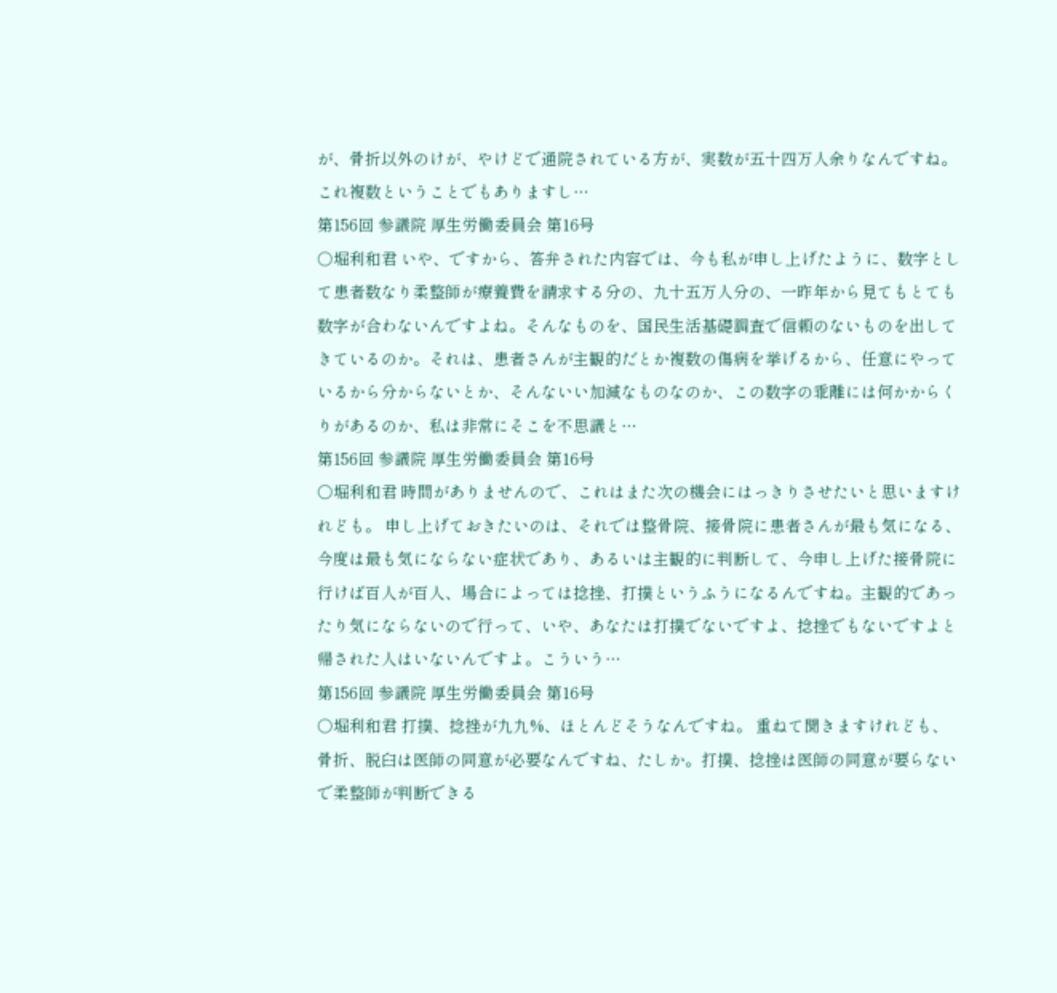が、骨折以外のけが、やけどで通院されている方が、実数が五十四万人余りなんですね。これ複数ということでもありますし…
第156回 参議院 厚生労働委員会 第16号
○堀利和君 いや、ですから、答弁された内容では、今も私が申し上げたように、数字として患者数なり柔整師が療養費を請求する分の、九十五万人分の、一昨年から見てもとても数字が合わないんですよね。そんなものを、国民生活基礎調査で信頼のないものを出してきているのか。それは、患者さんが主観的だとか複数の傷病を挙げるから、任意にやっているから分からないとか、そんないい加減なものなのか、この数字の乖離には何かからくりがあるのか、私は非常にそこを不思議と…
第156回 参議院 厚生労働委員会 第16号
○堀利和君 時間がありませんので、これはまた次の機会にはっきりさせたいと思いますけれども。 申し上げておきたいのは、それでは整骨院、接骨院に患者さんが最も気になる、今度は最も気にならない症状であり、あるいは主観的に判断して、今申し上げた接骨院に行けば百人が百人、場合によっては捻挫、打撲というふうになるんですね。主観的であったり気にならないので行って、いや、あなたは打撲でないですよ、捻挫でもないですよと帰された人はいないんですよ。こういう…
第156回 参議院 厚生労働委員会 第16号
○堀利和君 打撲、捻挫が九九%、ほとんどそうなんですね。 重ねて聞きますけれども、骨折、脱臼は医師の同意が必要なんですね、たしか。打撲、捻挫は医師の同意が要らないで柔整師が判断できる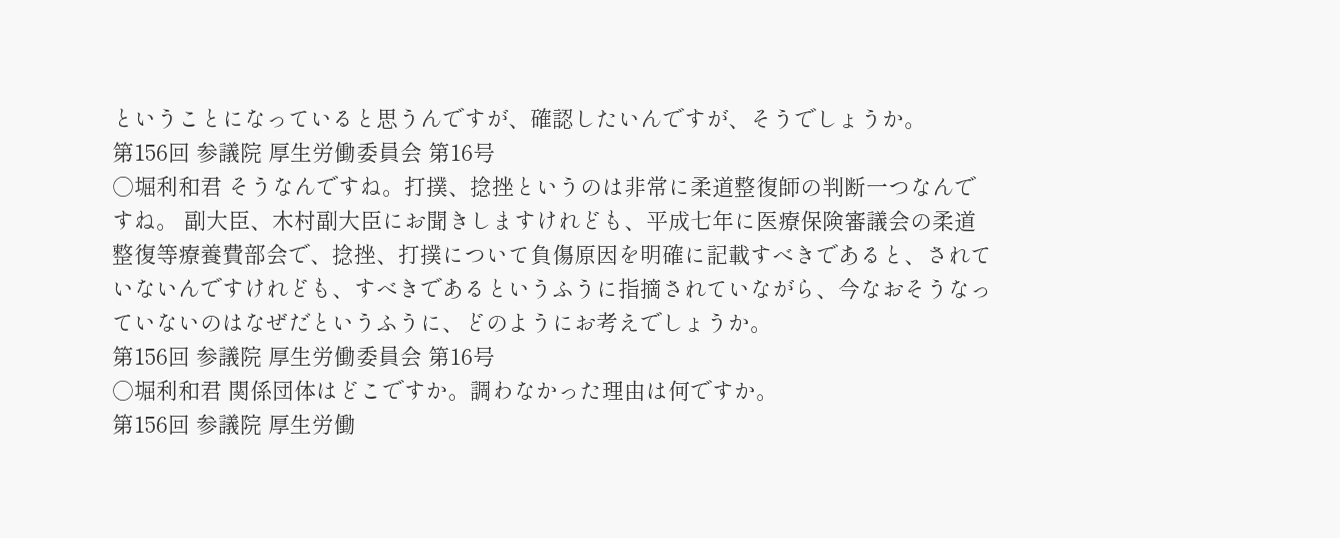ということになっていると思うんですが、確認したいんですが、そうでしょうか。
第156回 参議院 厚生労働委員会 第16号
○堀利和君 そうなんですね。打撲、捻挫というのは非常に柔道整復師の判断一つなんですね。 副大臣、木村副大臣にお聞きしますけれども、平成七年に医療保険審議会の柔道整復等療養費部会で、捻挫、打撲について負傷原因を明確に記載すべきであると、されていないんですけれども、すべきであるというふうに指摘されていながら、今なおそうなっていないのはなぜだというふうに、どのようにお考えでしょうか。
第156回 参議院 厚生労働委員会 第16号
○堀利和君 関係団体はどこですか。調わなかった理由は何ですか。
第156回 参議院 厚生労働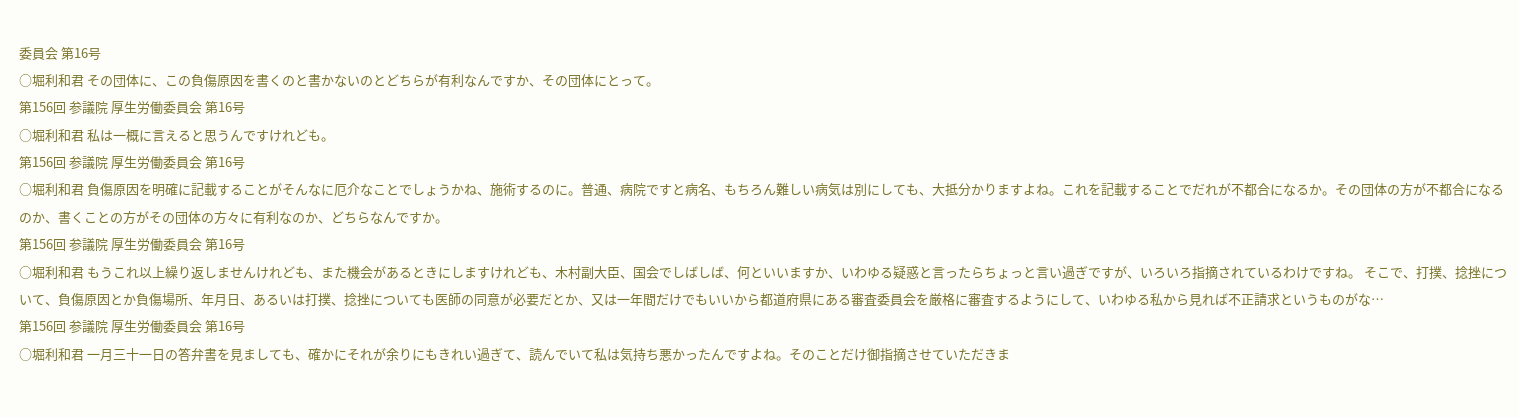委員会 第16号
○堀利和君 その団体に、この負傷原因を書くのと書かないのとどちらが有利なんですか、その団体にとって。
第156回 参議院 厚生労働委員会 第16号
○堀利和君 私は一概に言えると思うんですけれども。
第156回 参議院 厚生労働委員会 第16号
○堀利和君 負傷原因を明確に記載することがそんなに厄介なことでしょうかね、施術するのに。普通、病院ですと病名、もちろん難しい病気は別にしても、大抵分かりますよね。これを記載することでだれが不都合になるか。その団体の方が不都合になるのか、書くことの方がその団体の方々に有利なのか、どちらなんですか。
第156回 参議院 厚生労働委員会 第16号
○堀利和君 もうこれ以上繰り返しませんけれども、また機会があるときにしますけれども、木村副大臣、国会でしばしば、何といいますか、いわゆる疑惑と言ったらちょっと言い過ぎですが、いろいろ指摘されているわけですね。 そこで、打撲、捻挫について、負傷原因とか負傷場所、年月日、あるいは打撲、捻挫についても医師の同意が必要だとか、又は一年間だけでもいいから都道府県にある審査委員会を厳格に審査するようにして、いわゆる私から見れば不正請求というものがな…
第156回 参議院 厚生労働委員会 第16号
○堀利和君 一月三十一日の答弁書を見ましても、確かにそれが余りにもきれい過ぎて、読んでいて私は気持ち悪かったんですよね。そのことだけ御指摘させていただきま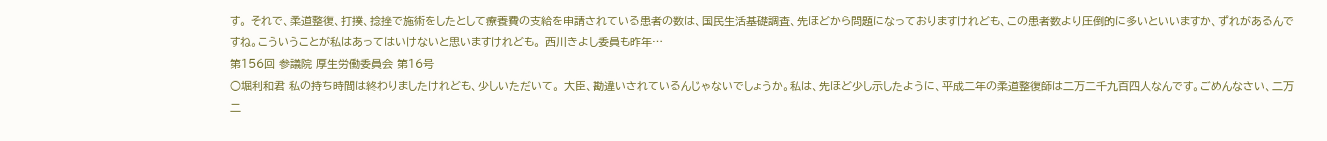す。 それで、柔道整復、打撲、捻挫で施術をしたとして療養費の支給を申請されている患者の数は、国民生活基礎調査、先ほどから問題になっておりますけれども、この患者数より圧倒的に多いといいますか、ずれがあるんですね。こういうことが私はあってはいけないと思いますけれども。 西川きよし委員も昨年…
第156回 参議院 厚生労働委員会 第16号
○堀利和君 私の持ち時間は終わりましたけれども、少しいただいて。 大臣、勘違いされているんじゃないでしょうか。私は、先ほど少し示したように、平成二年の柔道整復師は二万二千九百四人なんです。ごめんなさい、二万二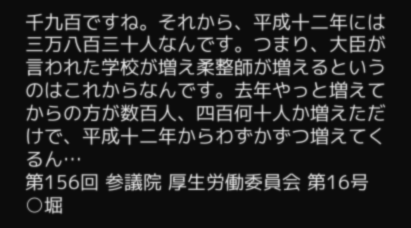千九百ですね。それから、平成十二年には三万八百三十人なんです。つまり、大臣が言われた学校が増え柔整師が増えるというのはこれからなんです。去年やっと増えてからの方が数百人、四百何十人か増えただけで、平成十二年からわずかずつ増えてくるん…
第156回 参議院 厚生労働委員会 第16号
○堀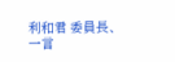利和君 委員長、一言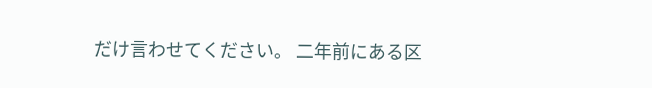だけ言わせてください。 二年前にある区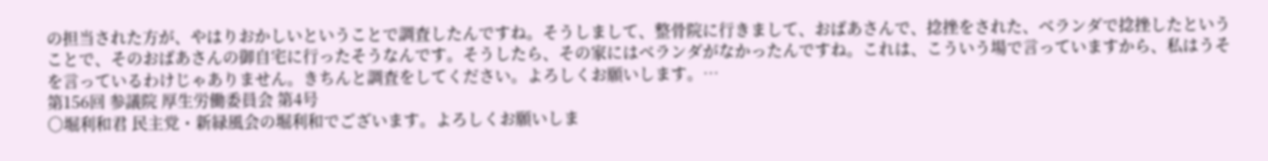の担当された方が、やはりおかしいということで調査したんですね。そうしまして、整骨院に行きまして、おばあさんで、捻挫をされた、ベランダで捻挫したということで、そのおばあさんの御自宅に行ったそうなんです。そうしたら、その家にはベランダがなかったんですね。これは、こういう場で言っていますから、私はうそを言っているわけじゃありません。きちんと調査をしてください。よろしくお願いします。…
第156回 参議院 厚生労働委員会 第4号
○堀利和君 民主党・新緑風会の堀利和でございます。よろしくお願いしま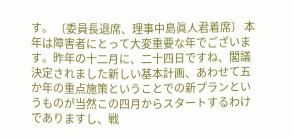す。 〔委員長退席、理事中島眞人君着席〕 本年は障害者にとって大変重要な年でございます。昨年の十二月に、二十四日ですね、閣議決定されました新しい基本計画、あわせて五か年の重点施策ということでの新プランというものが当然この四月からスタートするわけでありますし、戦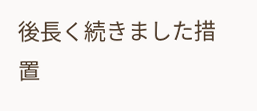後長く続きました措置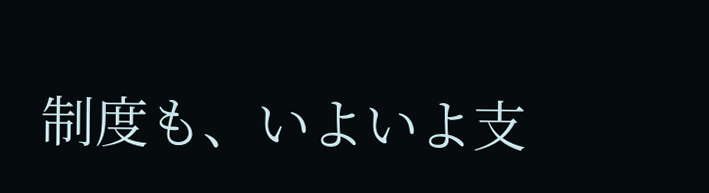制度も、いよいよ支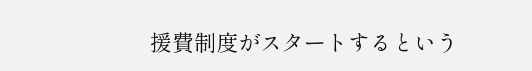援費制度がスタートするという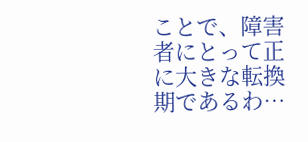ことで、障害者にとって正に大きな転換期であるわ…